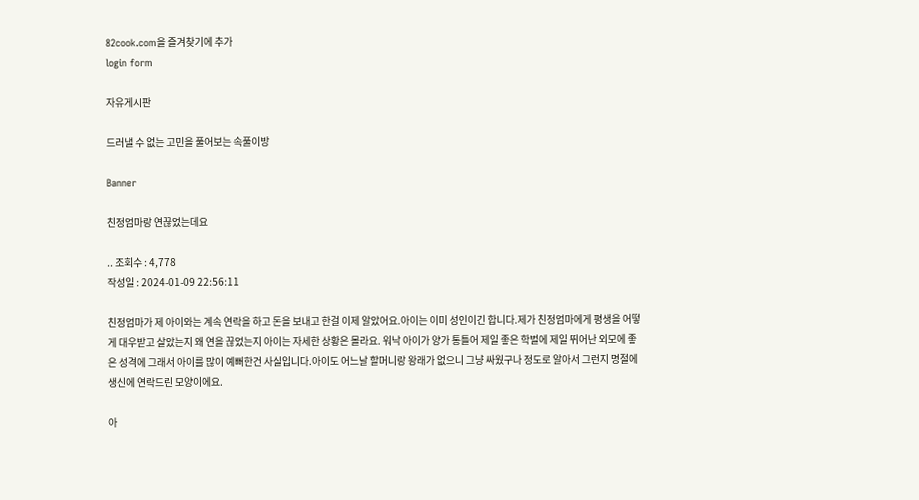82cook.com을 즐겨찾기에 추가
login form

자유게시판

드러낼 수 없는 고민을 풀어보는 속풀이방

Banner

친정엄마랑 연끊었는데요

.. 조회수 : 4,778
작성일 : 2024-01-09 22:56:11

친정엄마가 제 아이와는 계속 연락을 하고 돈을 보내고 한걸 이제 알았어요.아이는 이미 성인이긴 합니다.제가 친정엄마에게 평생을 어떻게 대우받고 살았는지 왜 연을 끊었는지 아이는 자세한 상황은 몰라요. 워낙 아이가 양가 통틀어 제일 좋은 학벌에 제일 뛰어난 외모에 좋은 성격에 그래서 아이를 많이 예뻐한건 사실입니다.아이도 어느날 할머니랑 왕래가 없으니 그냥 싸웠구나 정도로 알아서 그런지 명절에 생신에 연락드린 모양이에요.

아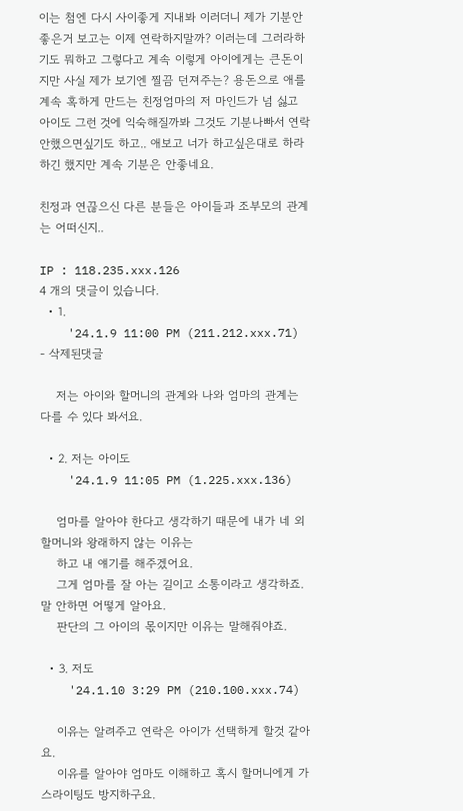이는 첨엔 다시 사이좋게 지내봐 이러더니 제가 기분안좋은거 보고는 이제 연락하지말까? 이러는데 그러라하기도 뭐하고 그렇다고 계속 이렇게 아이에게는 큰돈이지만 사실 제가 보기엔 찔끔 던져주는? 용돈으로 애를 계속 혹하게 만드는 친정엄마의 저 마인드가 넘 싫고 아이도 그런 것에 익숙해질까봐 그것도 기분나빠서 연락안했으면싶기도 하고.. 애보고 너가 하고싶은대로 하라하긴 했지만 계속 기분은 안좋네요.

친정과 연끊으신 다른 분들은 아이들과 조부모의 관계는 어떠신지..

IP : 118.235.xxx.126
4 개의 댓글이 있습니다.
  • 1.
    '24.1.9 11:00 PM (211.212.xxx.71) - 삭제된댓글

    저는 아이와 할머니의 관계와 나와 엄마의 관계는 다를 수 있다 봐서요.

  • 2. 저는 아이도
    '24.1.9 11:05 PM (1.225.xxx.136)

    엄마를 알아야 한다고 생각하기 때문에 내가 네 외할머니와 왕래하지 않는 이유는
    하고 내 얘기를 해주겠어요.
    그게 엄마를 잘 아는 길이고 소통이라고 생각하죠. 말 안하면 어떻게 알아요.
    판단의 그 아이의 몫이지만 이유는 말해줘야죠.

  • 3. 저도
    '24.1.10 3:29 PM (210.100.xxx.74)

    이유는 알려주고 연락은 아이가 선택하게 할것 같아요.
    이유를 알아야 엄마도 이해하고 혹시 할머니에게 가스라이팅도 방지하구요.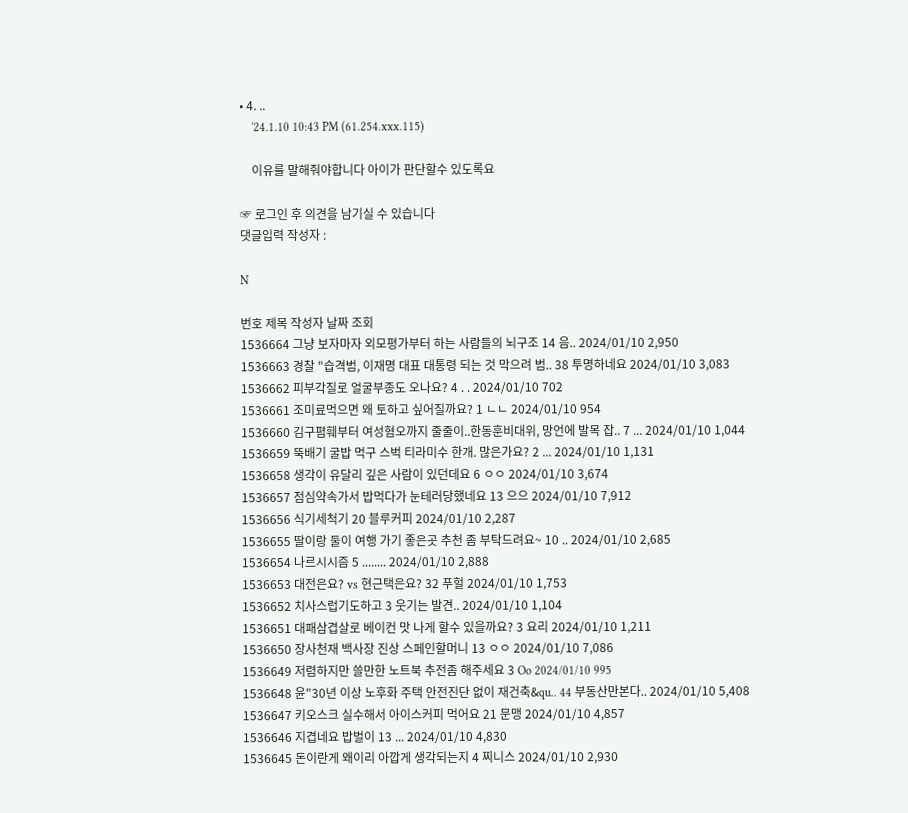• 4. ..
    '24.1.10 10:43 PM (61.254.xxx.115)

    이유를 말해줘야합니다 아이가 판단할수 있도록요

☞ 로그인 후 의견을 남기실 수 있습니다
댓글입력 작성자 :

N

번호 제목 작성자 날짜 조회
1536664 그냥 보자마자 외모평가부터 하는 사람들의 뇌구조 14 음.. 2024/01/10 2,950
1536663 경찰 "습격범, 이재명 대표 대통령 되는 것 막으려 범.. 38 투명하네요 2024/01/10 3,083
1536662 피부각질로 얼굴부종도 오나요? 4 . . 2024/01/10 702
1536661 조미료먹으면 왜 토하고 싶어질까요? 1 ㄴㄴ 2024/01/10 954
1536660 김구폄훼부터 여성혐오까지 줄줄이..한동훈비대위, 망언에 발목 잡.. 7 ... 2024/01/10 1,044
1536659 뚝배기 굴밥 먹구 스벅 티라미수 한개. 많은가요? 2 ... 2024/01/10 1,131
1536658 생각이 유달리 깊은 사람이 있던데요 6 ㅇㅇ 2024/01/10 3,674
1536657 점심약속가서 밥먹다가 눈테러당했네요 13 으으 2024/01/10 7,912
1536656 식기세척기 20 블루커피 2024/01/10 2,287
1536655 딸이랑 둘이 여행 가기 좋은곳 추천 좀 부탁드려요~ 10 .. 2024/01/10 2,685
1536654 나르시시즘 5 ........ 2024/01/10 2,888
1536653 대전은요? vs 현근택은요? 32 푸헐 2024/01/10 1,753
1536652 치사스럽기도하고 3 웃기는 발견.. 2024/01/10 1,104
1536651 대패삼겹살로 베이컨 맛 나게 할수 있을까요? 3 요리 2024/01/10 1,211
1536650 장사천재 백사장 진상 스페인할머니 13 ㅇㅇ 2024/01/10 7,086
1536649 저렴하지만 쓸만한 노트북 추전좀 해주세요 3 Oo 2024/01/10 995
1536648 윤"30년 이상 노후화 주택 안전진단 없이 재건축&qu.. 44 부동산만본다.. 2024/01/10 5,408
1536647 키오스크 실수해서 아이스커피 먹어요 21 문맹 2024/01/10 4,857
1536646 지겹네요 밥벌이 13 ... 2024/01/10 4,830
1536645 돈이란게 왜이리 아깝게 생각되는지 4 찌니스 2024/01/10 2,930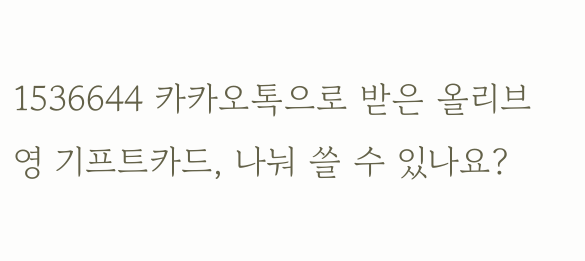1536644 카카오톡으로 받은 올리브영 기프트카드, 나눠 쓸 수 있나요?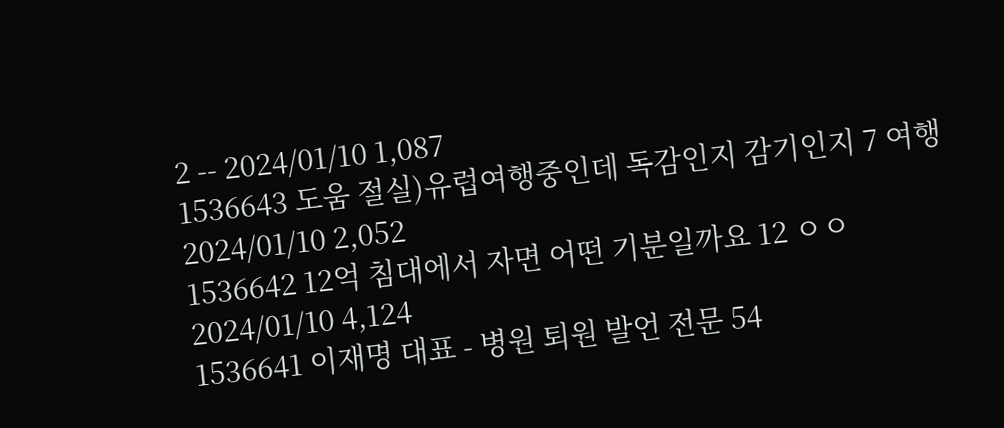2 -- 2024/01/10 1,087
1536643 도움 절실)유럽여행중인데 독감인지 감기인지 7 여행 2024/01/10 2,052
1536642 12억 침대에서 자면 어떤 기분일까요 12 ㅇㅇ 2024/01/10 4,124
1536641 이재명 대표 - 병원 퇴원 발언 전문 54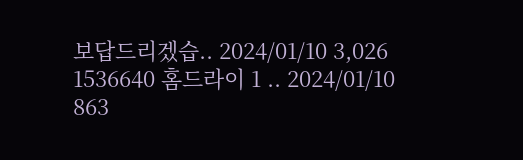보답드리겠습.. 2024/01/10 3,026
1536640 홈드라이 1 .. 2024/01/10 863